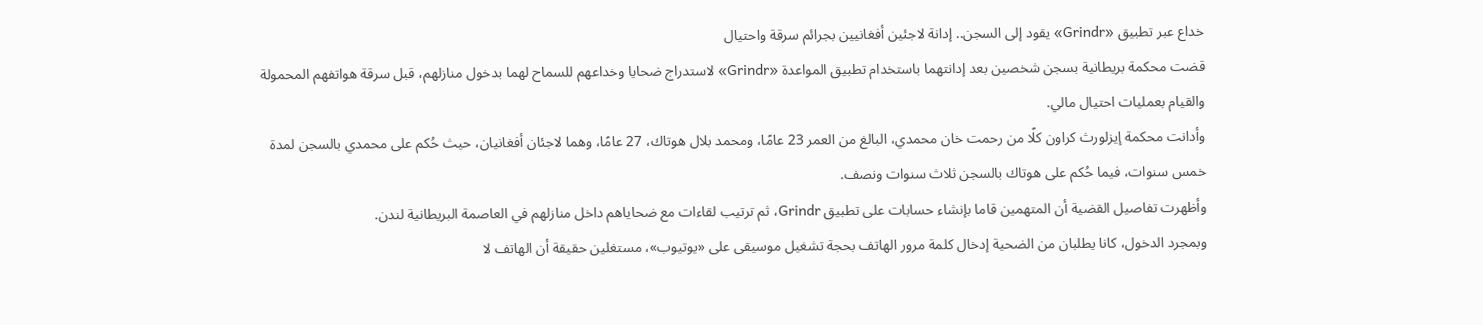خداع عبر تطبيق «Grindr» يقود إلى السجن.. إدانة لاجئين أفغانيين بجرائم سرقة واحتيال
قضت محكمة بريطانية بسجن شخصين بعد إدانتهما باستخدام تطبيق المواعدة «Grindr» لاستدراج ضحايا وخداعهم للسماح لهما بدخول منازلهم، قبل سرقة هواتفهم المحمولة والقيام بعمليات احتيال مالي.
وأدانت محكمة إيزلورث كراون كلًا من رحمت خان محمدي، البالغ من العمر 23 عامًا، ومحمد بلال هوتاك، 27 عامًا، وهما لاجئان أفغانيان، حيث حُكم على محمدي بالسجن لمدة خمس سنوات، فيما حُكم على هوتاك بالسجن ثلاث سنوات ونصف.
وأظهرت تفاصيل القضية أن المتهمين قاما بإنشاء حسابات على تطبيق Grindr، ثم ترتيب لقاءات مع ضحاياهم داخل منازلهم في العاصمة البريطانية لندن.
وبمجرد الدخول، كانا يطلبان من الضحية إدخال كلمة مرور الهاتف بحجة تشغيل موسيقى على «يوتيوب»، مستغلين حقيقة أن الهاتف لا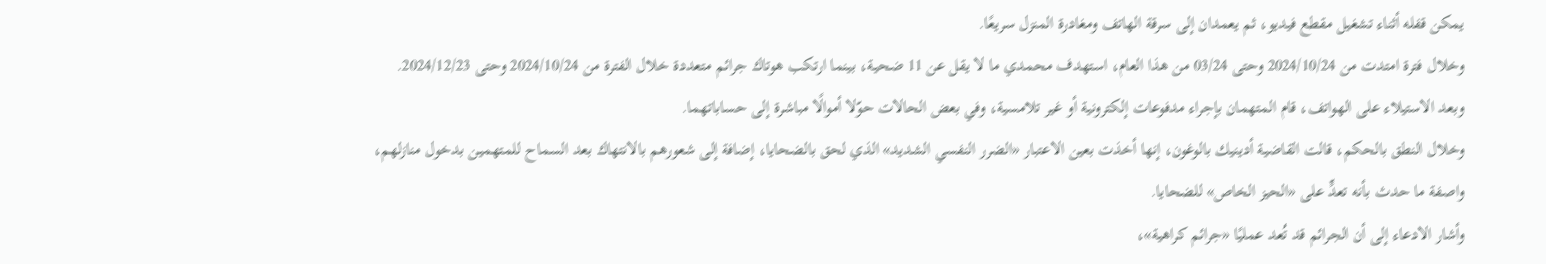يمكن قفله أثناء تشغيل مقطع فيديو، ثم يعمدان إلى سرقة الهاتف ومغادرة المنزل سريعًا.
وخلال فترة امتدت من 2024/10/24 وحتى 03/24 من هذا العام، استهدف محمدي ما لا يقل عن 11 ضحية، بينما ارتكب هوتاك جرائم متعددة خلال الفترة من 2024/10/24 وحتى 2024/12/23.
وبعد الاستيلاء على الهواتف، قام المتهمان بإجراء مدفوعات إلكترونية أو غير تلامسية، وفي بعض الحالات حوّلا أموالًا مباشرة إلى حساباتهما.
وخلال النطق بالحكم، قالت القاضية أدينيك بالوغون، إنها أخذت بعين الاعتبار «الضرر النفسي الشديد» الذي لحق بالضحايا، إضافة إلى شعورهم بالانتهاك بعد السماح للمتهمين بدخول منازلهم، واصفة ما حدث بأنه تعدٍّ على «الحيز الخاص» للضحايا.
وأشار الادعاء إلى أن الجرائم قد تُعد عمليًا «جرائم كراهية»،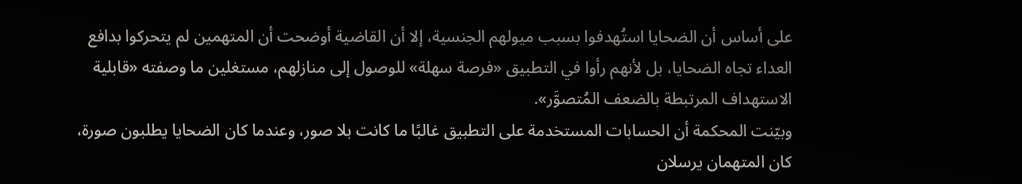على أساس أن الضحايا استُهدفوا بسبب ميولهم الجنسية، إلا أن القاضية أوضحت أن المتهمين لم يتحركوا بدافع العداء تجاه الضحايا، بل لأنهم رأوا في التطبيق «فرصة سهلة» للوصول إلى منازلهم، مستغلين ما وصفته «قابلية الاستهداف المرتبطة بالضعف المُتصوَّر».
وبيّنت المحكمة أن الحسابات المستخدمة على التطبيق غالبًا ما كانت بلا صور، وعندما كان الضحايا يطلبون صورة، كان المتهمان يرسلان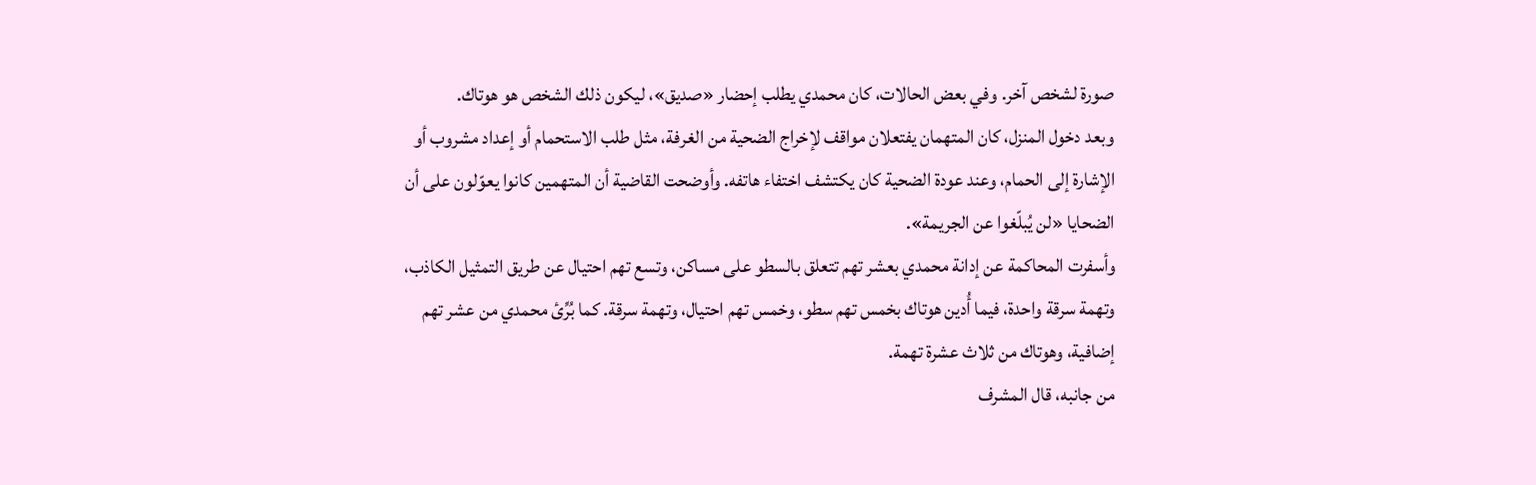صورة لشخص آخر. وفي بعض الحالات، كان محمدي يطلب إحضار «صديق»، ليكون ذلك الشخص هو هوتاك.
وبعد دخول المنزل، كان المتهمان يفتعلان مواقف لإخراج الضحية من الغرفة، مثل طلب الاستحمام أو إعداد مشروب أو الإشارة إلى الحمام، وعند عودة الضحية كان يكتشف اختفاء هاتفه. وأوضحت القاضية أن المتهمين كانوا يعوّلون على أن الضحايا «لن يُبلّغوا عن الجريمة».
وأسفرت المحاكمة عن إدانة محمدي بعشر تهم تتعلق بالسطو على مساكن، وتسع تهم احتيال عن طريق التمثيل الكاذب، وتهمة سرقة واحدة، فيما أُدين هوتاك بخمس تهم سطو، وخمس تهم احتيال، وتهمة سرقة. كما بُرِّئ محمدي من عشر تهم إضافية، وهوتاك من ثلاث عشرة تهمة.
من جانبه، قال المشرف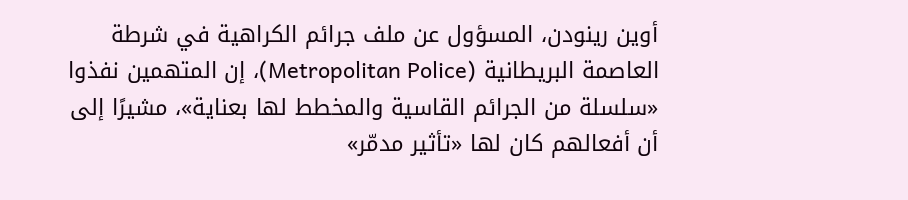أوين رينودن، المسؤول عن ملف جرائم الكراهية في شرطة العاصمة البريطانية (Metropolitan Police)، إن المتهمين نفذوا «سلسلة من الجرائم القاسية والمخطط لها بعناية»، مشيرًا إلى أن أفعالهم كان لها «تأثير مدمّر»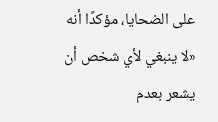على الضحايا، مؤكدًا أنه «لا ينبغي لأي شخص أن يشعر بعدم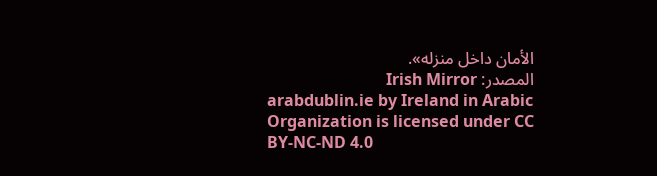الأمان داخل منزله».
المصدر: Irish Mirror
arabdublin.ie by Ireland in Arabic Organization is licensed under CC BY-NC-ND 4.0